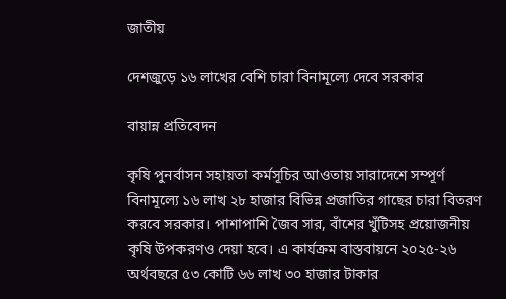জাতীয়

দেশজুড়ে ১৬ লাখের বেশি চারা বিনামূল্যে দেবে সরকার

বায়ান্ন প্রতিবেদন

কৃষি পুনর্বাসন সহায়তা কর্মসূচির আওতায় সারাদেশে সম্পূর্ণ বিনামূল্যে ১৬ লাখ ২৮ হাজার বিভিন্ন প্রজাতির গাছের চারা বিতরণ করবে সরকার। পাশাপাশি জৈব সার, বাঁশের খুঁটিসহ প্রয়োজনীয় কৃষি উপকরণও দেয়া হবে। এ কার্যক্রম বাস্তবায়নে ২০২৫-২৬ অর্থবছরে ৫৩ কোটি ৬৬ লাখ ৩০ হাজার টাকার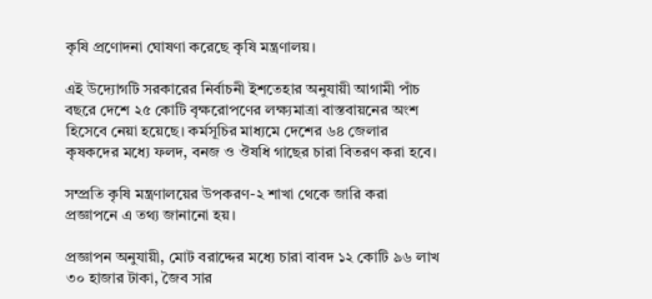কৃষি প্রণোদনা ঘোষণা করেছে কৃষি মন্ত্রণালয়।

এই উদ্যোগটি সরকারের নির্বাচনী ইশতেহার অনুযায়ী আগামী পাঁচ বছরে দেশে ২৫ কোটি বৃক্ষরোপণের লক্ষ্যমাত্রা বাস্তবায়নের অংশ হিসেবে নেয়া হয়েছে। কর্মসূচির মাধ্যমে দেশের ৬৪ জেলার কৃষকদের মধ্যে ফলদ, বনজ ও ঔষধি গাছের চারা বিতরণ করা হবে।

সম্প্রতি কৃষি মন্ত্রণালয়ের উপকরণ-২ শাখা থেকে জারি করা প্রজ্ঞাপনে এ তথ্য জানানো হয়।

প্রজ্ঞাপন অনুযায়ী, মোট বরাদ্দের মধ্যে চারা বাবদ ১২ কোটি ৯৬ লাখ ৩০ হাজার টাকা, জৈব সার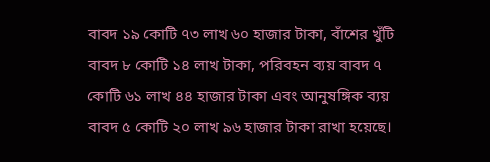বাবদ ১৯ কোটি ৭৩ লাখ ৬০ হাজার টাকা, বাঁশের খুঁটি বাবদ ৮ কোটি ১৪ লাখ টাকা, পরিবহন ব্যয় বাবদ ৭ কোটি ৬১ লাখ ৪৪ হাজার টাকা এবং আনুষঙ্গিক ব্যয় বাবদ ৫ কোটি ২০ লাখ ৯৬ হাজার টাকা রাখা হয়েছে।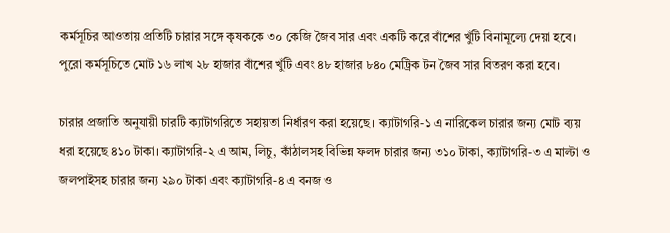কর্মসূচির আওতায় প্রতিটি চারার সঙ্গে কৃষককে ৩০ কেজি জৈব সার এবং একটি করে বাঁশের খুঁটি বিনামূল্যে দেয়া হবে। পুরো কর্মসূচিতে মোট ১৬ লাখ ২৮ হাজার বাঁশের খুঁটি এবং ৪৮ হাজার ৮৪০ মেট্রিক টন জৈব সার বিতরণ করা হবে।

চারার প্রজাতি অনুযায়ী চারটি ক্যাটাগরিতে সহায়তা নির্ধারণ করা হয়েছে। ক্যাটাগরি-১ এ নারিকেল চারার জন্য মোট ব্যয় ধরা হয়েছে ৪১০ টাকা। ক্যাটাগরি-২ এ আম, লিচু, কাঁঠালসহ বিভিন্ন ফলদ চারার জন্য ৩১০ টাকা, ক্যাটাগরি-৩ এ মাল্টা ও জলপাইসহ চারার জন্য ২৯০ টাকা এবং ক্যাটাগরি-৪ এ বনজ ও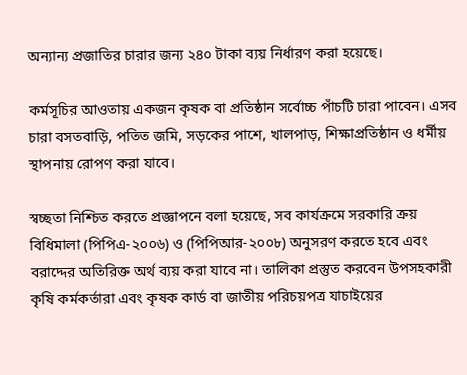অন্যান্য প্রজাতির চারার জন্য ২৪০ টাকা ব্যয় নির্ধারণ করা হয়েছে।

কর্মসূচির আওতায় একজন কৃষক বা প্রতিষ্ঠান সর্বোচ্চ পাঁচটি চারা পাবেন। এসব চারা বসতবাড়ি, পতিত জমি, সড়কের পাশে, খালপাড়, শিক্ষাপ্রতিষ্ঠান ও ধর্মীয় স্থাপনায় রোপণ করা যাবে।

স্বচ্ছতা নিশ্চিত করতে প্রজ্ঞাপনে বলা হয়েছে, সব কার্যক্রমে সরকারি ক্রয় বিধিমালা (পিপিএ-২০০৬) ও (পিপিআর-২০০৮) অনুসরণ করতে হবে এবং বরাদ্দের অতিরিক্ত অর্থ ব্যয় করা যাবে না। তালিকা প্রস্তুত করবেন উপসহকারী কৃষি কর্মকর্তারা এবং কৃষক কার্ড বা জাতীয় পরিচয়পত্র যাচাইয়ের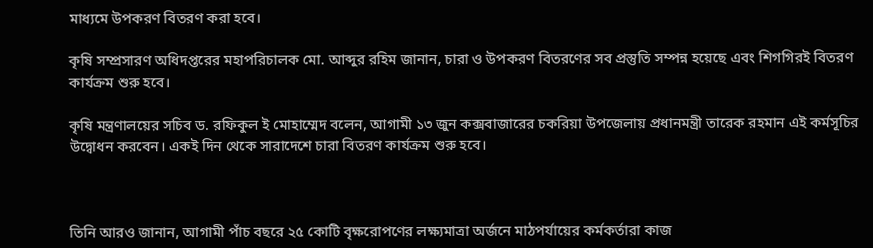মাধ্যমে উপকরণ বিতরণ করা হবে।

কৃষি সম্প্রসারণ অধিদপ্তরের মহাপরিচালক মো. আব্দুর রহিম জানান, চারা ও উপকরণ বিতরণের সব প্রস্তুতি সম্পন্ন হয়েছে এবং শিগগিরই বিতরণ কার্যক্রম শুরু হবে।

কৃষি মন্ত্রণালয়ের সচিব ড. রফিকুল ই মোহাম্মেদ বলেন, আগামী ১৩ জুন কক্সবাজারের চকরিয়া উপজেলায় প্রধানমন্ত্রী তারেক রহমান এই কর্মসূচির উদ্বোধন করবেন। একই দিন থেকে সারাদেশে চারা বিতরণ কার্যক্রম শুরু হবে।



তিনি আরও জানান, আগামী পাঁচ বছরে ২৫ কোটি বৃক্ষরোপণের লক্ষ্যমাত্রা অর্জনে মাঠপর্যায়ের কর্মকর্তারা কাজ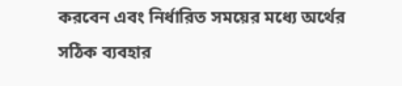করবেন এবং নির্ধারিত সময়ের মধ্যে অর্থের সঠিক ব্যবহার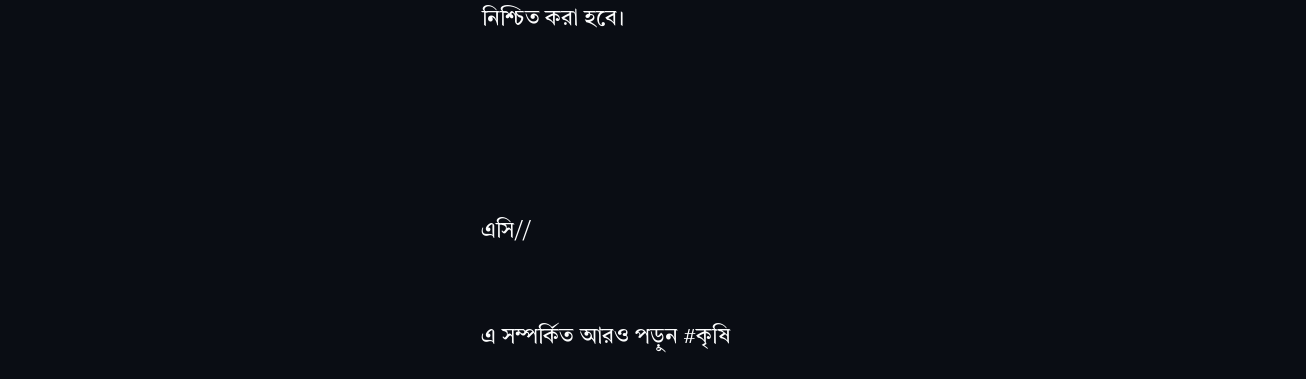নিশ্চিত করা হবে।



এসি//

এ সম্পর্কিত আরও পড়ুন #কৃষি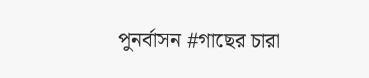পুনর্বাসন #গাছের চারা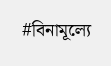#বিনামূল্যে